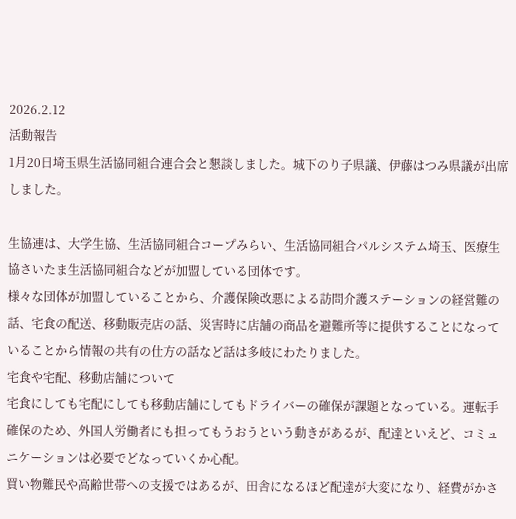2026.2.12
活動報告
1月20日埼玉県生活協同組合連合会と懇談しました。城下のり子県議、伊藤はつみ県議が出席しました。

生協連は、大学生協、生活協同組合コープみらい、生活協同組合パルシステム埼玉、医療生協さいたま生活協同組合などが加盟している団体です。
様々な団体が加盟していることから、介護保険改悪による訪問介護ステーションの経営難の話、宅食の配送、移動販売店の話、災害時に店舗の商品を避難所等に提供することになっていることから情報の共有の仕方の話など話は多岐にわたりました。
宅食や宅配、移動店舗について
宅食にしても宅配にしても移動店舗にしてもドライバーの確保が課題となっている。運転手確保のため、外国人労働者にも担ってもうおうという動きがあるが、配達といえど、コミュニケーションは必要でどなっていくか心配。
買い物難民や高齢世帯への支援ではあるが、田舎になるほど配達が大変になり、経費がかさ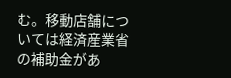む。移動店舗については経済産業省の補助金があ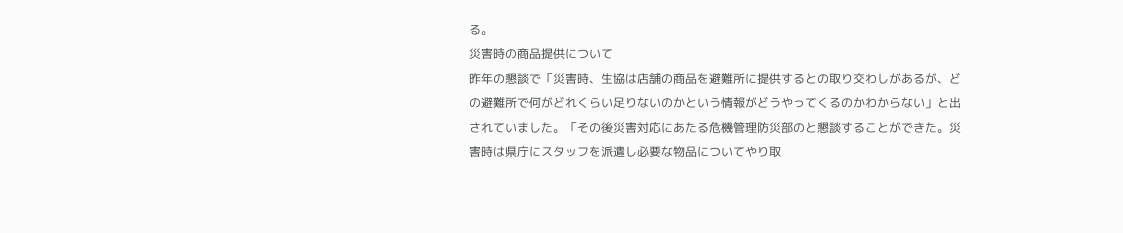る。
災害時の商品提供について
昨年の懇談で「災害時、生協は店舗の商品を避難所に提供するとの取り交わしがあるが、どの避難所で何がどれくらい足りないのかという情報がどうやってくるのかわからない」と出されていました。「その後災害対応にあたる危機管理防災部のと懇談することができた。災害時は県庁にスタッフを派遣し必要な物品についてやり取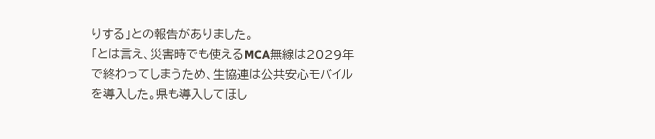りする」との報告がありました。
「とは言え、災害時でも使えるMCA無線は2029年で終わってしまうため、生協連は公共安心モバイルを導入した。県も導入してほし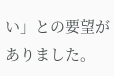い」との要望がありました。